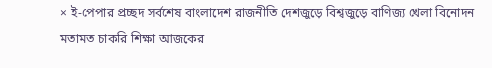× ই-পেপার প্রচ্ছদ সর্বশেষ বাংলাদেশ রাজনীতি দেশজুড়ে বিশ্বজুড়ে বাণিজ্য খেলা বিনোদন মতামত চাকরি শিক্ষা আজকের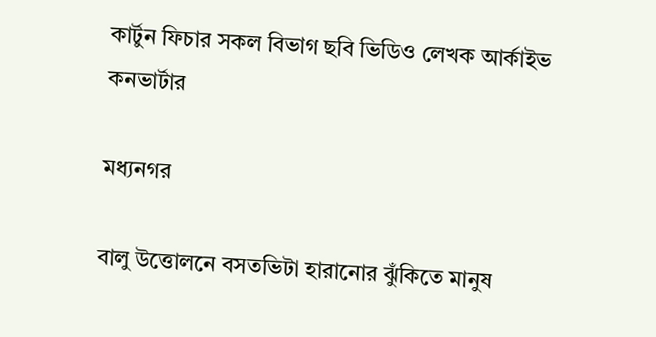কার্টুন ফিচার সকল বিভাগ ছবি ভিডিও লেখক আর্কাইভ কনভার্টার

মধ্যনগর

বালু উত্তোলনে বসতভিটা হারানোর ঝুঁকিতে মানুষ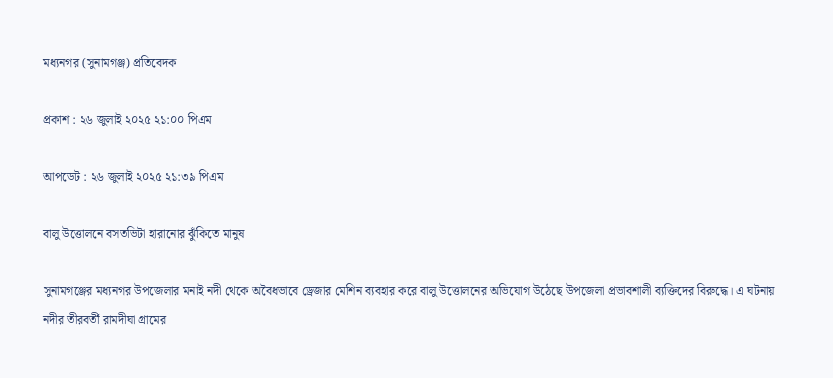মধ্যনগর (সুনামগঞ্জ) প্রতিবেদক

প্রকাশ : ২৬ জুলাই ২০২৫ ২১:০০ পিএম

আপডেট : ২৬ জুলাই ২০২৫ ২১:৩৯ পিএম

বালু উত্তোলনে বসতভিটা হারানোর ঝুঁকিতে মানুষ

সুনামগঞ্জের মধ্যনগর উপজেলার মনাই নদী থেকে অবৈধভাবে ড্রেজার মেশিন ব্যবহার করে বালু উত্তোলনের অভিযোগ উঠেছে উপজেলা প্রভাবশালী ব্যক্তিদের বিরুদ্ধে। এ ঘটনায় নদীর তীরবর্তী রামদীঘা গ্রামের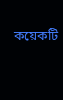কয়েকটি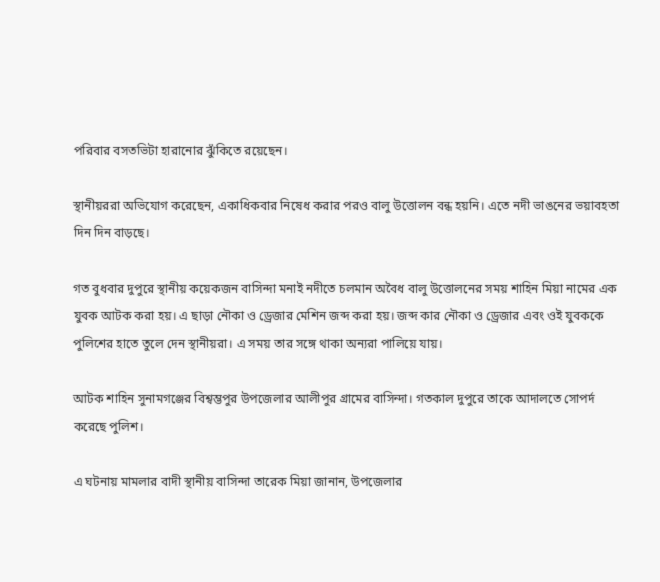পরিবার বসতভিটা হারানোর ঝুঁকিতে রয়েছেন।

স্থানীয়ররা অভিযোগ করেছেন, একাধিকবার নিষেধ করার পরও বালু উত্তোলন বন্ধ হয়নি। এতে নদী ভাঙনের ভয়াবহতা দিন দিন বাড়ছে।

গত বুধবার দুপুরে স্থানীয় কয়েকজন বাসিন্দা মনাই নদীতে চলমান অবৈধ বালু উত্তোলনের সময় শাহিন মিয়া নামের এক যুবক আটক করা হয়। এ ছাড়া নৌকা ও ড্রেজার মেশিন জব্দ করা হয়। জব্দ কার নৌকা ও ড্রেজার এবং ওই যুবককে পুলিশের হাতে তুলে দেন স্থানীয়রা। এ সময় তার সঙ্গে থাকা অন্যরা পালিয়ে যায়।

আটক শাহিন সুনামগঞ্জের বিশ্বম্ভপুর উপজেলার আলীপুর গ্রামের বাসিন্দা। গতকাল দুপুরে তাকে আদালতে সোপর্দ করেছে পুলিশ।

এ ঘটনায় মামলার বাদী স্থানীয় বাসিন্দা তারেক মিয়া জানান, উপজেলার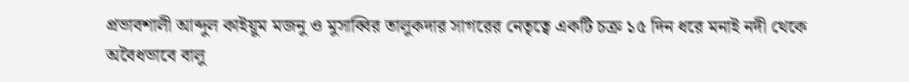প্রভাবশালী আব্দুল কাইয়ুম মজনু ও মুসাব্বির তালুকদার সাগরের নেতৃত্বে একটি চক্র ১৫ দিন ধরে মনাই নদী থেকে অবৈধভাবে বালু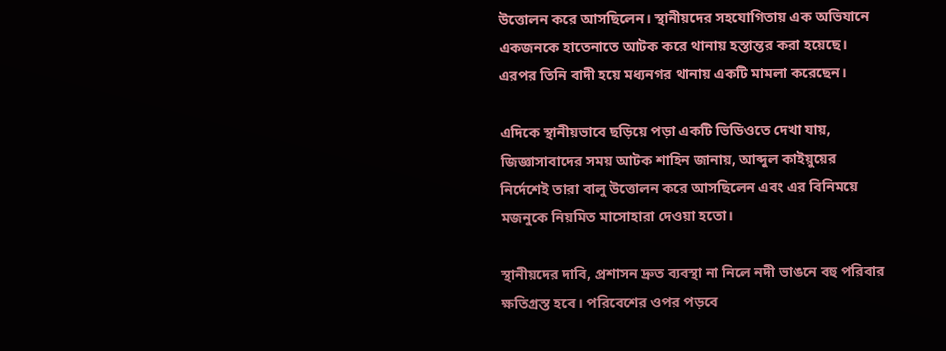উত্তোলন করে আসছিলেন। স্থানীয়দের সহযোগিতায় এক অভিযানে একজনকে হাতেনাতে আটক করে থানায় হস্তান্তর করা হয়েছে। এরপর তিনি বাদী হয়ে মধ্যনগর থানায় একটি মামলা করেছেন।

এদিকে স্থানীয়ভাবে ছড়িয়ে পড়া একটি ভিডিওতে দেখা যায়, জিজ্ঞাসাবাদের সময় আটক শাহিন জানায়, আব্দুল কাইয়ুয়ের নির্দেশেই তারা বালু উত্তোলন করে আসছিলেন এবং এর বিনিময়ে মজনুকে নিয়মিত মাসোহারা দেওয়া হতো।

স্থানীয়দের দাবি, প্রশাসন দ্রুত ব্যবস্থা না নিলে নদী ভাঙনে বহু পরিবার ক্ষতিগ্রস্ত হবে। পরিবেশের ওপর পড়বে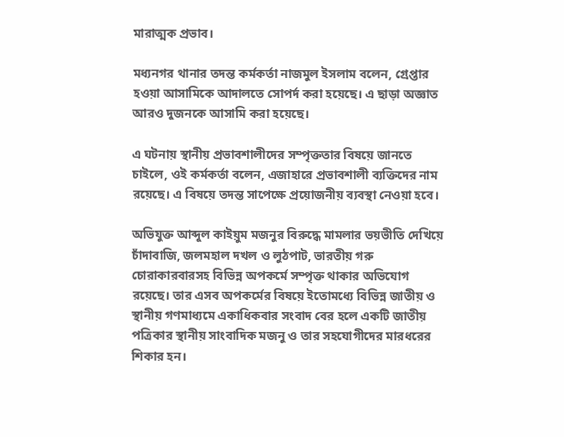মারাত্মক প্রভাব।

মধ্যনগর থানার তদন্ত কর্মকর্তা নাজমুল ইসলাম বলেন, গ্রেপ্তার হওয়া আসামিকে আদালতে সোপর্দ করা হয়েছে। এ ছাড়া অজ্ঞাত আরও দুজনকে আসামি করা হয়েছে।

এ ঘটনায় স্থানীয় প্রভাবশালীদের সম্পৃক্ততার বিষয়ে জানতে চাইলে, ওই কর্মকর্তা বলেন, এজাহারে প্রভাবশালী ব্যক্তিদের নাম রয়েছে। এ বিষয়ে তদন্ত সাপেক্ষে প্রয়োজনীয় ব্যবস্থা নেওয়া হবে।

অভিযুক্ত আব্দুল কাইয়ুম মজনুর বিরুদ্ধে মামলার ভয়ভীতি দেখিয়ে চাঁদাবাজি, জলমহাল দখল ও লুঠপাট, ভারতীয় গরু চোরাকারবারসহ বিভিন্ন অপকর্মে সম্পৃক্ত থাকার অভিযোগ রয়েছে। তার এসব অপকর্মের বিষয়ে ইতোমধ্যে বিভিন্ন জাতীয় ও স্থানীয় গণমাধ্যমে একাধিকবার সংবাদ বের হলে একটি জাতীয় পত্রিকার স্থানীয় সাংবাদিক মজনু ও তার সহযোগীদের মারধরের শিকার হন।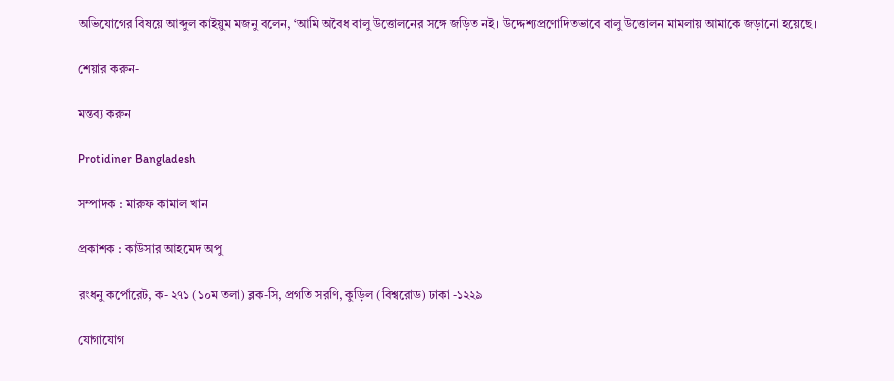অভিযোগের বিষয়ে আব্দুল কাইয়ুম মজনু বলেন, ‘আমি অবৈধ বালু উত্তোলনের সঙ্গে জড়িত নই। উদ্দেশ্যপ্রণোদিতভাবে বালু উত্তোলন মামলায় আমাকে জড়ানো হয়েছে।

শেয়ার করুন-

মন্তব্য করুন

Protidiner Bangladesh

সম্পাদক : মারুফ কামাল খান

প্রকাশক : কাউসার আহমেদ অপু

রংধনু কর্পোরেট, ক- ২৭১ (১০ম তলা) ব্লক-সি, প্রগতি সরণি, কুড়িল (বিশ্বরোড) ঢাকা -১২২৯

যোগাযোগ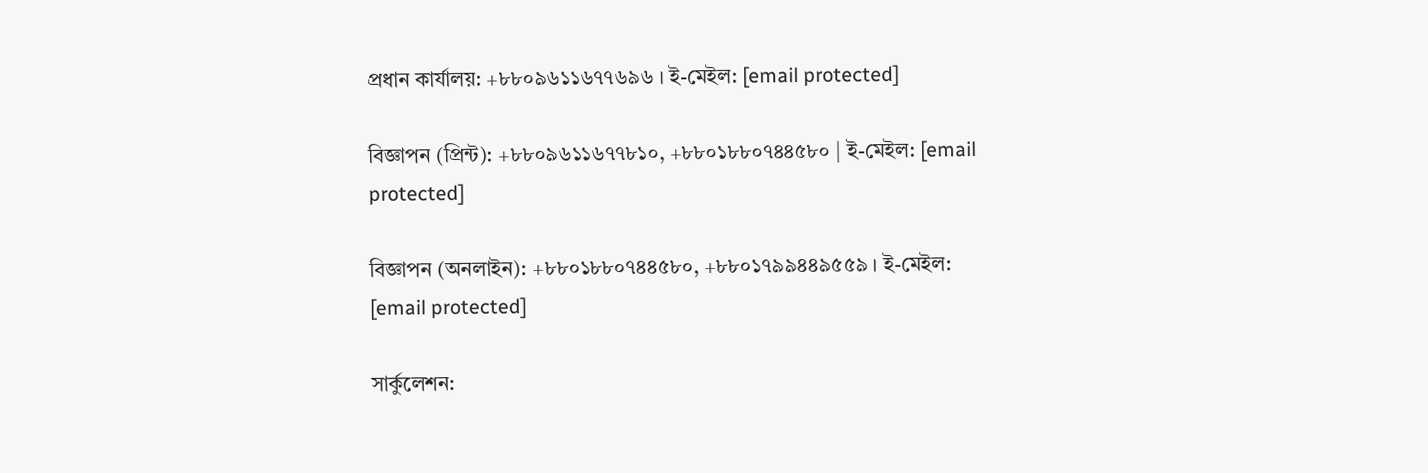প্রধান কার্যালয়: +৮৮০৯৬১১৬৭৭৬৯৬ । ই-মেইল: [email protected]

বিজ্ঞাপন (প্রিন্ট): +৮৮০৯৬১১৬৭৭৮১০, +৮৮০১৮৮০৭৪৪৫৮০ | ই-মেইল: [email protected]

বিজ্ঞাপন (অনলাইন): +৮৮০১৮৮০৭৪৪৫৮০, +৮৮০১৭৯৯৪৪৯৫৫৯ । ই-মেইল: [email protected]

সার্কুলেশন: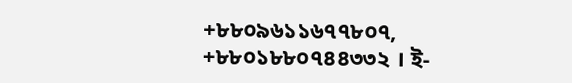+৮৮০৯৬১১৬৭৭৮০৭, +৮৮০১৮৮০৭৪৪৩৩২ । ই-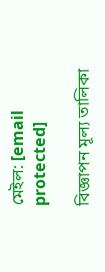মেইল: [email protected]

বিজ্ঞাপন মূল্য তালিকা